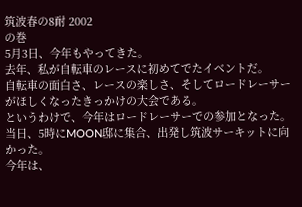筑波春の8耐 2002
の巻
5月3日、今年もやってきた。
去年、私が自転車のレースに初めてでたイベントだ。
自転車の面白さ、レースの楽しさ、そしてロードレーサーがほしくなったきっかけの大会である。
というわけで、今年はロードレーサーでの参加となった。
当日、5時にMOON邸に集合、出発し筑波サーキットに向かった。
今年は、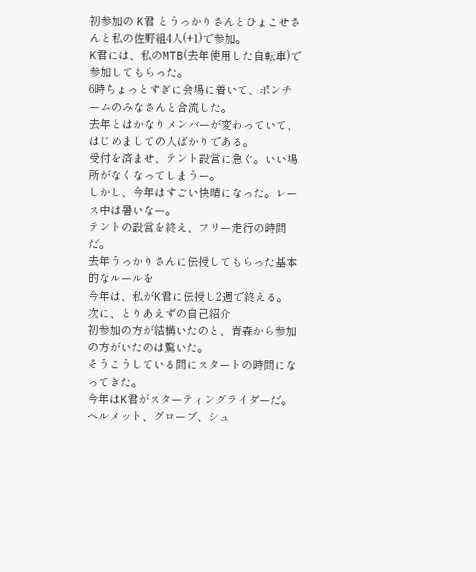初参加の K君 とうっかりさんとひょこせさんと私の佐野組4人(+1)で参加。
K君には、私のMTB(去年使用した自転車)で参加してもらった。
6時ちょっとすぎに会場に着いて、ポンチームのみなさんと合流した。
去年とはかなりメンバーが変わっていて、はじめましての人ばかりである。
受付を済ませ、テント設営に急ぐ。いい場所がなくなってしまうー。
しかし、今年はすごい快晴になった。レース中は暑いなー。
テントの設営を終え、フリー走行の時間だ。
去年うっかりさんに伝授してもらった基本的なルールを
今年は、私がK君に伝授し2週で終える。
次に、とりあえずの自己紹介
初参加の方が結構いたのと、青森から参加の方がいたのは驚いた。
そうこうしている間にスタートの時間になってきた。
今年はK君がスターティングライダーだ。
ヘルメット、グローブ、シュ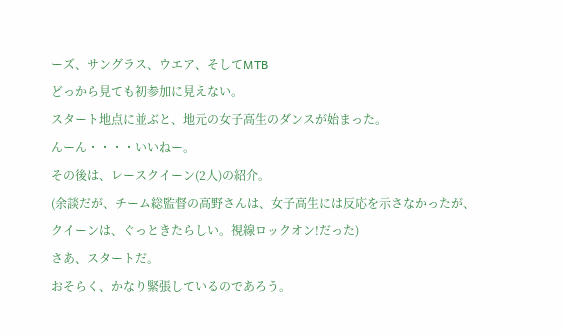ーズ、サングラス、ウエア、そしてMTB
どっから見ても初参加に見えない。
スタート地点に並ぶと、地元の女子高生のダンスが始まった。
んーん・・・・いいねー。
その後は、レースクイーン(2人)の紹介。
(余談だが、チーム総監督の高野さんは、女子高生には反応を示さなかったが、
クイーンは、ぐっときたらしい。視線ロックオン!だった)
さあ、スタートだ。
おそらく、かなり緊張しているのであろう。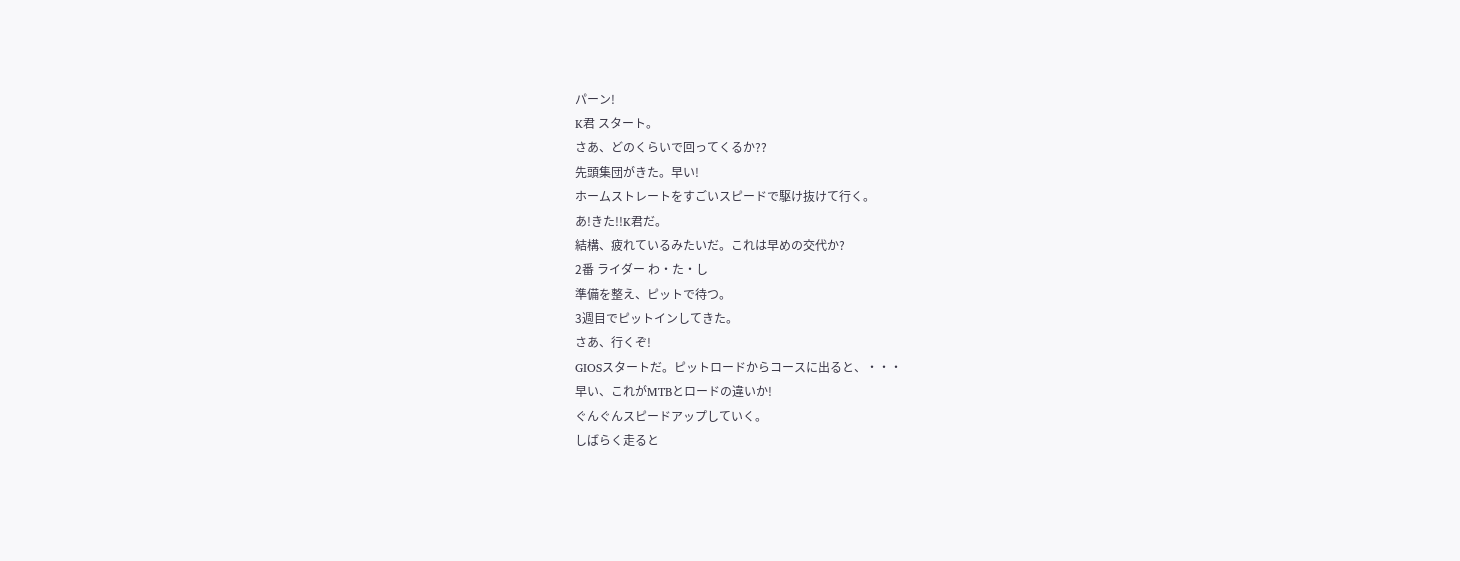パーン!
K君 スタート。
さあ、どのくらいで回ってくるか??
先頭集団がきた。早い!
ホームストレートをすごいスピードで駆け抜けて行く。
あ!きた!!K君だ。
結構、疲れているみたいだ。これは早めの交代か?
2番 ライダー わ・た・し
準備を整え、ピットで待つ。
3週目でピットインしてきた。
さあ、行くぞ!
GIOSスタートだ。ピットロードからコースに出ると、・・・
早い、これがMTBとロードの違いか!
ぐんぐんスピードアップしていく。
しばらく走ると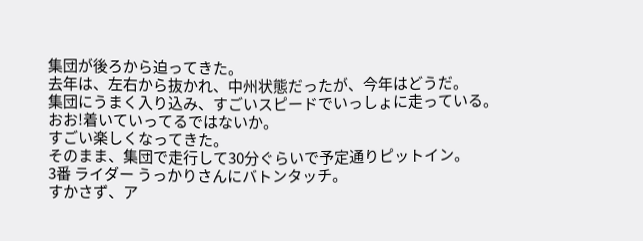集団が後ろから迫ってきた。
去年は、左右から抜かれ、中州状態だったが、今年はどうだ。
集団にうまく入り込み、すごいスピードでいっしょに走っている。
おお!着いていってるではないか。
すごい楽しくなってきた。
そのまま、集団で走行して30分ぐらいで予定通りピットイン。
3番 ライダー うっかりさんにバトンタッチ。
すかさず、ア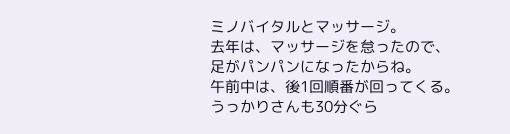ミノバイタルとマッサージ。
去年は、マッサージを怠ったので、足がパンパンになったからね。
午前中は、後1回順番が回ってくる。
うっかりさんも30分ぐら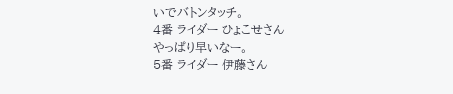いでバトンタッチ。
4番 ライダー ひょこせさん
やっぱり早いなー。
5番 ライダー 伊藤さん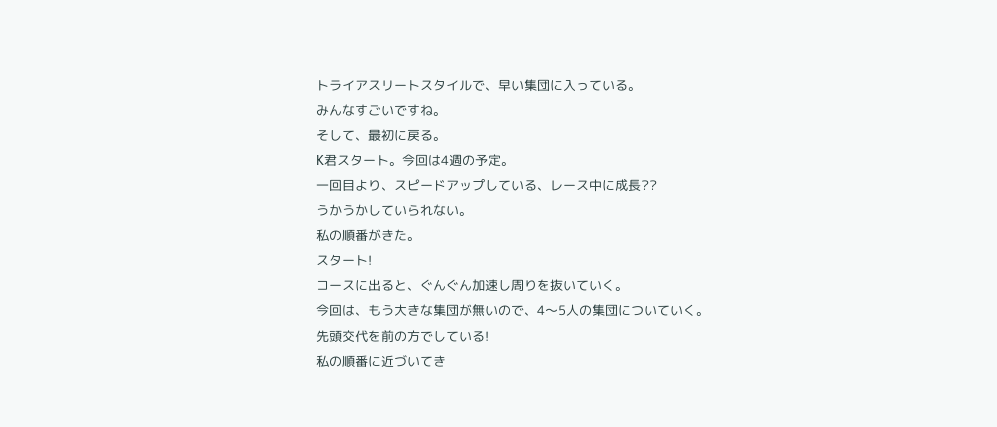トライアスリートスタイルで、早い集団に入っている。
みんなすごいですね。
そして、最初に戻る。
K君スタート。今回は4週の予定。
一回目より、スピードアップしている、レース中に成長??
うかうかしていられない。
私の順番がきた。
スタート!
コースに出ると、ぐんぐん加速し周りを抜いていく。
今回は、もう大きな集団が無いので、4〜5人の集団についていく。
先頭交代を前の方でしている!
私の順番に近づいてき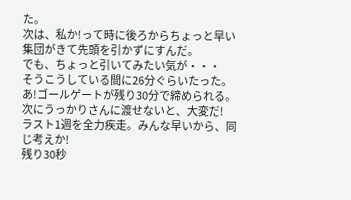た。
次は、私か!って時に後ろからちょっと早い集団がきて先頭を引かずにすんだ。
でも、ちょっと引いてみたい気が・・・
そうこうしている間に26分ぐらいたった。
あ!ゴールゲートが残り30分で締められる。
次にうっかりさんに渡せないと、大変だ!
ラスト1週を全力疾走。みんな早いから、同じ考えか!
残り30秒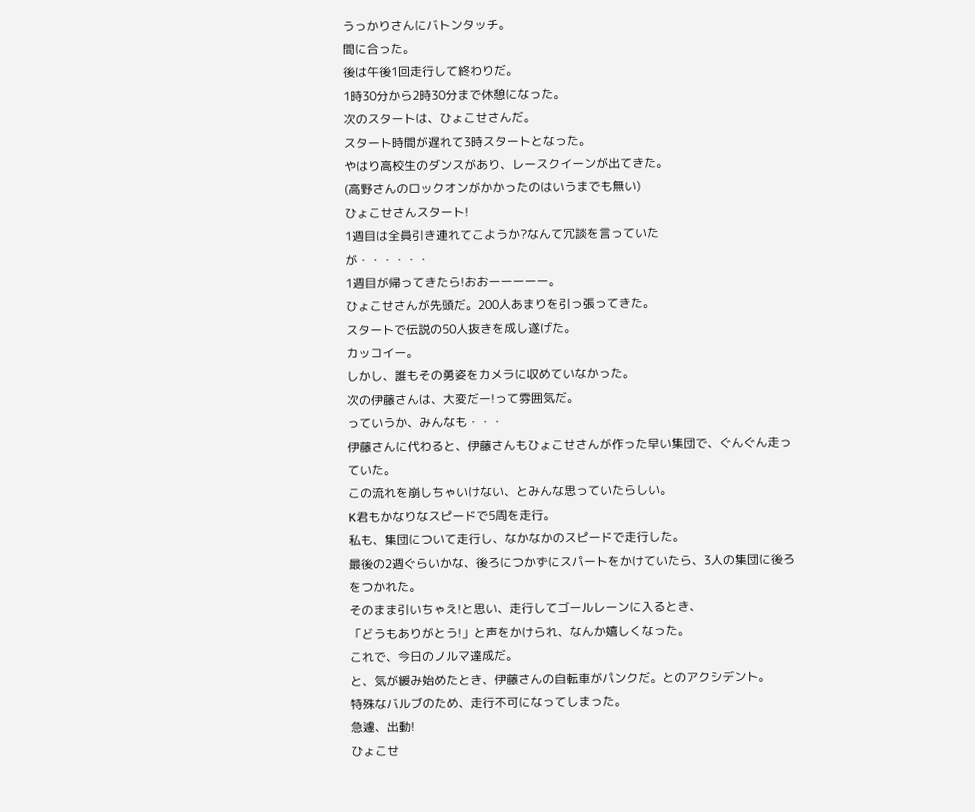うっかりさんにバトンタッチ。
間に合った。
後は午後1回走行して終わりだ。
1時30分から2時30分まで休憩になった。
次のスタートは、ひょこせさんだ。
スタート時間が遅れて3時スタートとなった。
やはり高校生のダンスがあり、レースクイーンが出てきた。
(高野さんのロックオンがかかったのはいうまでも無い)
ひょこせさんスタート!
1週目は全員引き連れてこようか?なんて冗談を言っていた
が・・・・・・
1週目が帰ってきたら!おおーーーーー。
ひょこせさんが先頭だ。200人あまりを引っ張ってきた。
スタートで伝説の50人抜きを成し遂げた。
カッコイー。
しかし、誰もその勇姿をカメラに収めていなかった。
次の伊藤さんは、大変だー!って雰囲気だ。
っていうか、みんなも・・・
伊藤さんに代わると、伊藤さんもひょこせさんが作った早い集団で、ぐんぐん走っていた。
この流れを崩しちゃいけない、とみんな思っていたらしい。
K君もかなりなスピードで5周を走行。
私も、集団について走行し、なかなかのスピードで走行した。
最後の2週ぐらいかな、後ろにつかずにスパートをかけていたら、3人の集団に後ろをつかれた。
そのまま引いちゃえ!と思い、走行してゴールレーンに入るとき、
「どうもありがとう!」と声をかけられ、なんか嬉しくなった。
これで、今日のノルマ達成だ。
と、気が緩み始めたとき、伊藤さんの自転車がパンクだ。とのアクシデント。
特殊なバルブのため、走行不可になってしまった。
急遽、出動!
ひょこせ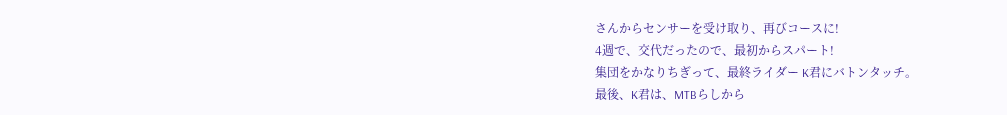さんからセンサーを受け取り、再びコースに!
4週で、交代だったので、最初からスパート!
集団をかなりちぎって、最終ライダー K君にバトンタッチ。
最後、K君は、MTBらしから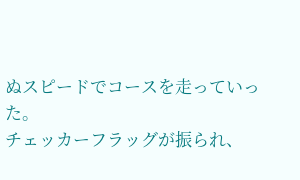ぬスピードでコースを走っていった。
チェッカーフラッグが振られ、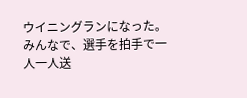ウイニングランになった。
みんなで、選手を拍手で一人一人送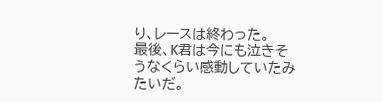り、レースは終わった。
最後、K君は今にも泣きそうなくらい感動していたみたいだ。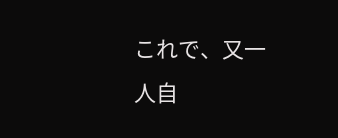これで、又一人自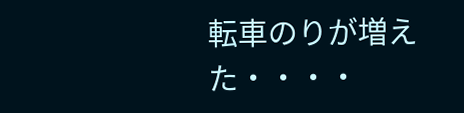転車のりが増えた・・・・